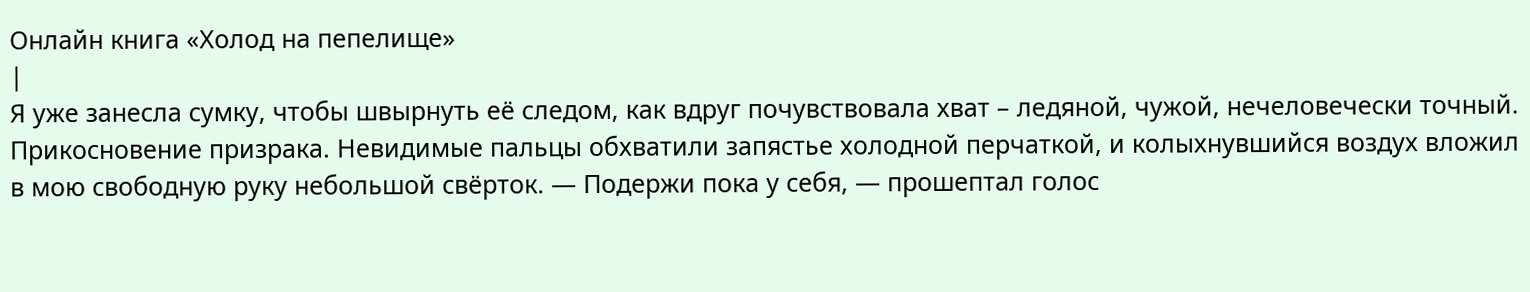Онлайн книга «Холод на пепелище»
|
Я уже занесла сумку, чтобы швырнуть её следом, как вдруг почувствовала хват – ледяной, чужой, нечеловечески точный. Прикосновение призрака. Невидимые пальцы обхватили запястье холодной перчаткой, и колыхнувшийся воздух вложил в мою свободную руку небольшой свёрток. — Подержи пока у себя, — прошептал голос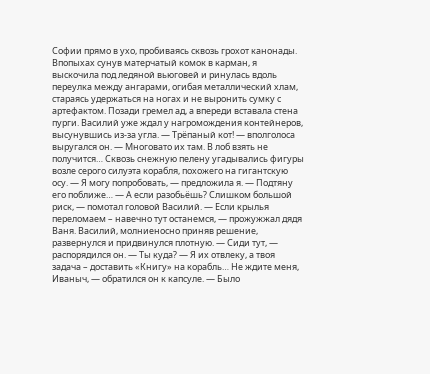Софии прямо в ухо, пробиваясь сквозь грохот канонады. Впопыхах сунув матерчатый комок в карман, я выскочила под ледяной вьюговей и ринулась вдоль переулка между ангарами, огибая металлический хлам, стараясь удержаться на ногах и не выронить сумку с артефактом. Позади гремел ад, а впереди вставала стена пурги. Василий уже ждал у нагромождения контейнеров, высунувшись из-за угла. — Трёпаный кот! — вполголоса выругался он. — Многовато их там. В лоб взять не получится… Сквозь снежную пелену угадывались фигуры возле серого силуэта корабля, похожего на гигантскую осу. — Я могу попробовать, — предложила я. — Подтяну его поближе… — А если разобьёшь? Слишком большой риск, — помотал головой Василий. — Если крылья переломаем – навечно тут останемся, — прожужжал дядя Ваня. Василий, молниеносно приняв решение, развернулся и придвинулся плотную. — Сиди тут, — распорядился он. — Ты куда? — Я их отвлеку, а твоя задача – доставить «Книгу» на корабль… Не ждите меня, Иваныч, — обратился он к капсуле. — Было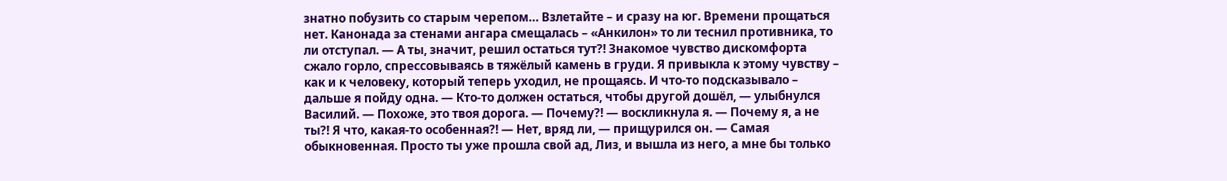знатно побузить со старым черепом… Взлетайте – и сразу на юг. Времени прощаться нет. Канонада за стенами ангара смещалась – «Анкилон» то ли теснил противника, то ли отступал. — А ты, значит, решил остаться тут?! Знакомое чувство дискомфорта сжало горло, спрессовываясь в тяжёлый камень в груди. Я привыкла к этому чувству – как и к человеку, который теперь уходил, не прощаясь. И что-то подсказывало – дальше я пойду одна. — Кто-то должен остаться, чтобы другой дошёл, — улыбнулся Василий. — Похоже, это твоя дорога. — Почему?! — воскликнула я. — Почему я, а не ты?! Я что, какая-то особенная?! — Нет, вряд ли, — прищурился он. — Самая обыкновенная. Просто ты уже прошла свой ад, Лиз, и вышла из него, а мне бы только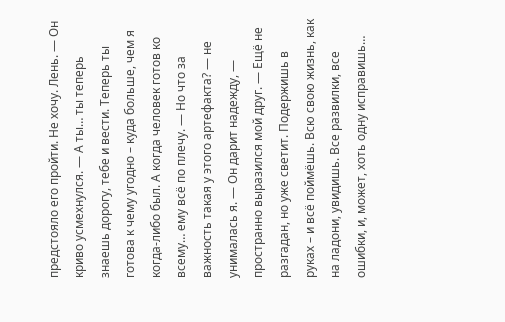предстояло его пройти. Не хочу. Лень. — Он криво усмехнулся. — А ты… ты теперь знаешь дорогу, тебе и вести. Теперь ты готова к чему угодно – куда больше, чем я когда-либо был. А когда человек готов ко всему… ему всё по плечу. — Но что за важность такая у этого артефакта? — не унималась я. — Он дарит надежду, — пространно выразился мой друг. — Ещё не разгадан, но уже светит. Подержишь в руках – и всё поймёшь. Всю свою жизнь, как на ладони, увидишь. Все развилки, все ошибки, и, может, хоть одну исправишь…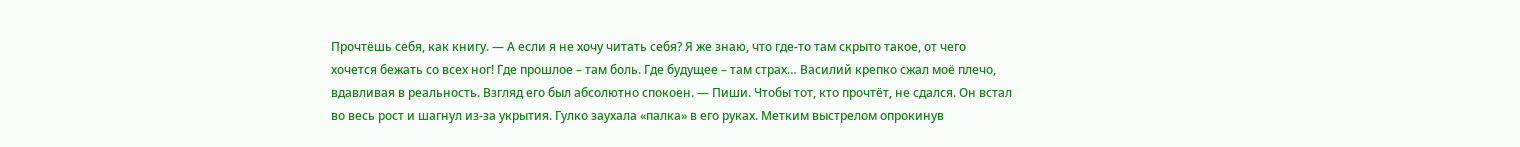Прочтёшь себя, как книгу. — А если я не хочу читать себя? Я же знаю, что где-то там скрыто такое, от чего хочется бежать со всех ног! Где прошлое – там боль. Где будущее – там страх… Василий крепко сжал моё плечо, вдавливая в реальность. Взгляд его был абсолютно спокоен. — Пиши. Чтобы тот, кто прочтёт, не сдался. Он встал во весь рост и шагнул из-за укрытия. Гулко заухала «палка» в его руках. Метким выстрелом опрокинув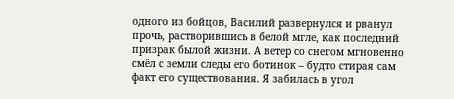одного из бойцов, Василий развернулся и рванул прочь, растворившись в белой мгле, как последний призрак былой жизни. А ветер со снегом мгновенно смёл с земли следы его ботинок – будто стирая сам факт его существования. Я забилась в угол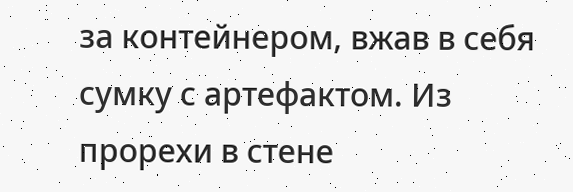за контейнером, вжав в себя сумку с артефактом. Из прорехи в стене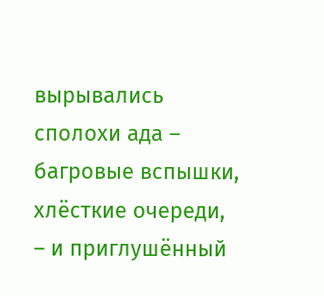вырывались сполохи ада – багровые вспышки, хлёсткие очереди, – и приглушённый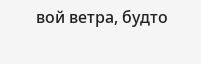вой ветра, будто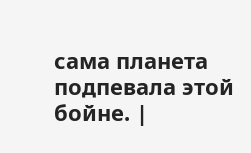сама планета подпевала этой бойне. |